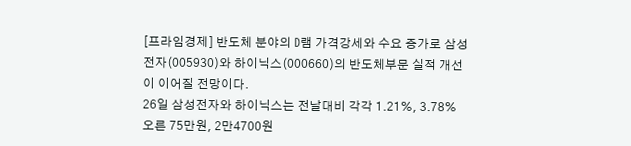[프라임경제] 반도체 분야의 D램 가격강세와 수요 증가로 삼성전자(005930)와 하이닉스(000660)의 반도체부문 실적 개선이 이어질 전망이다.
26일 삼성전자와 하이닉스는 전날대비 각각 1.21%, 3.78% 오른 75만원, 2만4700원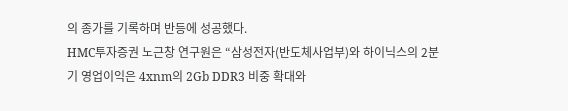의 종가를 기록하며 반등에 성공했다.
HMC투자증권 노근창 연구원은 “삼성전자(반도체사업부)와 하이닉스의 2분기 영업이익은 4xnm의 2Gb DDR3 비중 확대와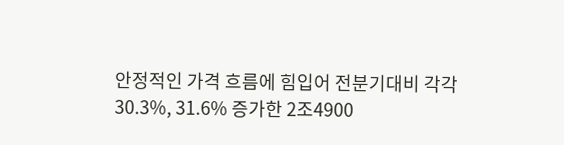안정적인 가격 흐름에 힘입어 전분기대비 각각 30.3%, 31.6% 증가한 2조4900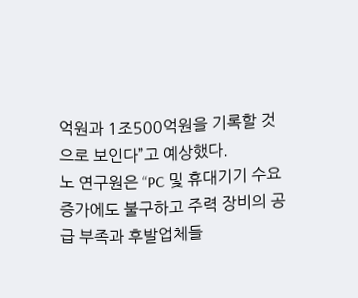억원과 1조500억원을 기록할 것으로 보인다”고 예상했다.
노 연구원은 “PC 및 휴대기기 수요 증가에도 불구하고 주력 장비의 공급 부족과 후발업체들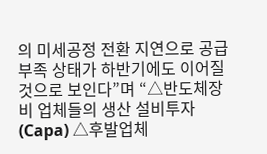의 미세공정 전환 지연으로 공급 부족 상태가 하반기에도 이어질 것으로 보인다”며 “△반도체장비 업체들의 생산 설비투자(Capa) △후발업체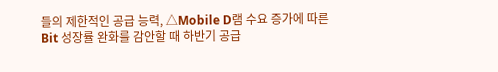들의 제한적인 공급 능력, △Mobile D램 수요 증가에 따른 Bit 성장률 완화를 감안할 때 하반기 공급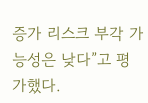증가 리스크 부각 가능성은 낮다”고 평가했다.